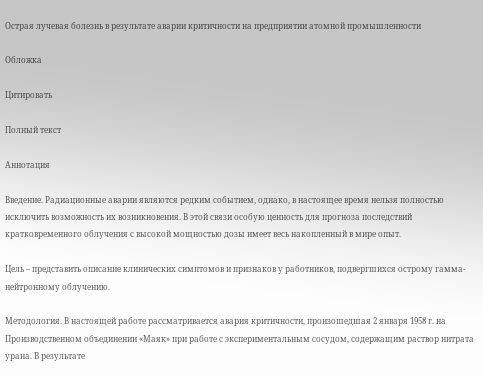Острая лучевая болезнь в результате аварии критичности на предприятии атомной промышленности

Обложка

Цитировать

Полный текст

Аннотация

Введение. Радиационные аварии являются редким событием, однако, в настоящее время нельзя полностью исключить возможность их возникновения. В этой связи особую ценность для прогноза последствий кратковременного облучения с высокой мощностью дозы имеет весь накопленный в мире опыт.

Цель – представить описание клинических симптомов и признаков у работников, подвергшихся острому гамма-нейтронному облучению.

Методология. В настоящей работе рассматривается авария критичности, произошедшая 2 января 1958 г. на Производственном объединении «Маяк» при работе с экспериментальным сосудом, содержащим раствор нитрата урана. В результате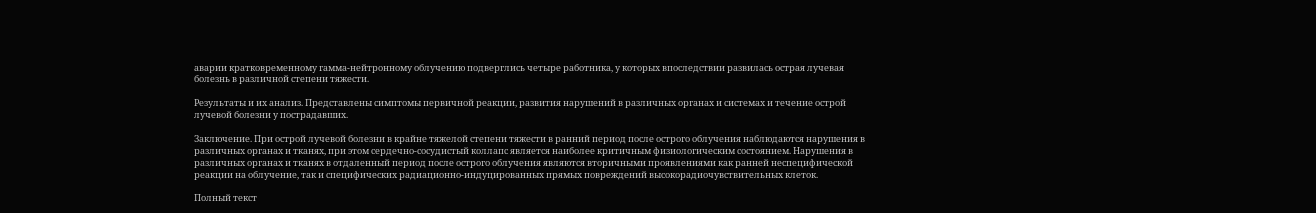аварии кратковременному гамма-нейтронному облучению подверглись четыре работника, у которых впоследствии развилась острая лучевая болезнь в различной степени тяжести.

Результаты и их анализ. Представлены симптомы первичной реакции, развития нарушений в различных органах и системах и течение острой лучевой болезни у пострадавших.

Заключение. При острой лучевой болезни в крайне тяжелой степени тяжести в ранний период после острого облучения наблюдаются нарушения в различных органах и тканях, при этом сердечно-сосудистый коллапс является наиболее критичным физиологическим состоянием. Нарушения в различных органах и тканях в отдаленный период после острого облучения являются вторичными проявлениями как ранней неспецифической реакции на облучение, так и специфических радиационно-индуцированных прямых повреждений высокорадиочувствительных клеток.

Полный текст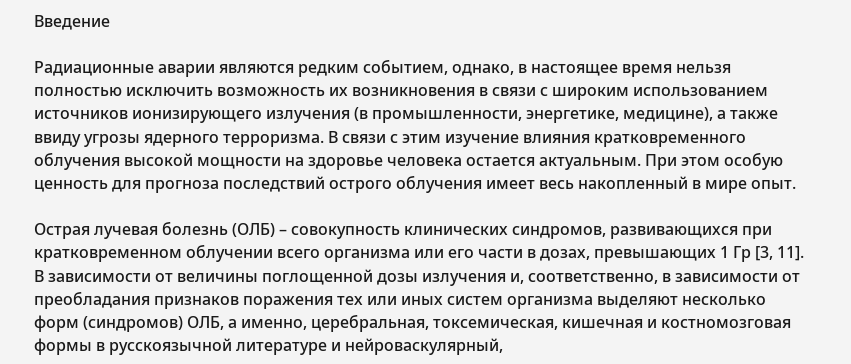Введение

Радиационные аварии являются редким событием, однако, в настоящее время нельзя полностью исключить возможность их возникновения в связи с широким использованием источников ионизирующего излучения (в промышленности, энергетике, медицине), а также ввиду угрозы ядерного терроризма. В связи с этим изучение влияния кратковременного облучения высокой мощности на здоровье человека остается актуальным. При этом особую ценность для прогноза последствий острого облучения имеет весь накопленный в мире опыт.

Острая лучевая болезнь (ОЛБ) – совокупность клинических синдромов, развивающихся при кратковременном облучении всего организма или его части в дозах, превышающих 1 Гр [3, 11]. В зависимости от величины поглощенной дозы излучения и, соответственно, в зависимости от преобладания признаков поражения тех или иных систем организма выделяют несколько форм (синдромов) ОЛБ, а именно, церебральная, токсемическая, кишечная и костномозговая формы в русскоязычной литературе и нейроваскулярный,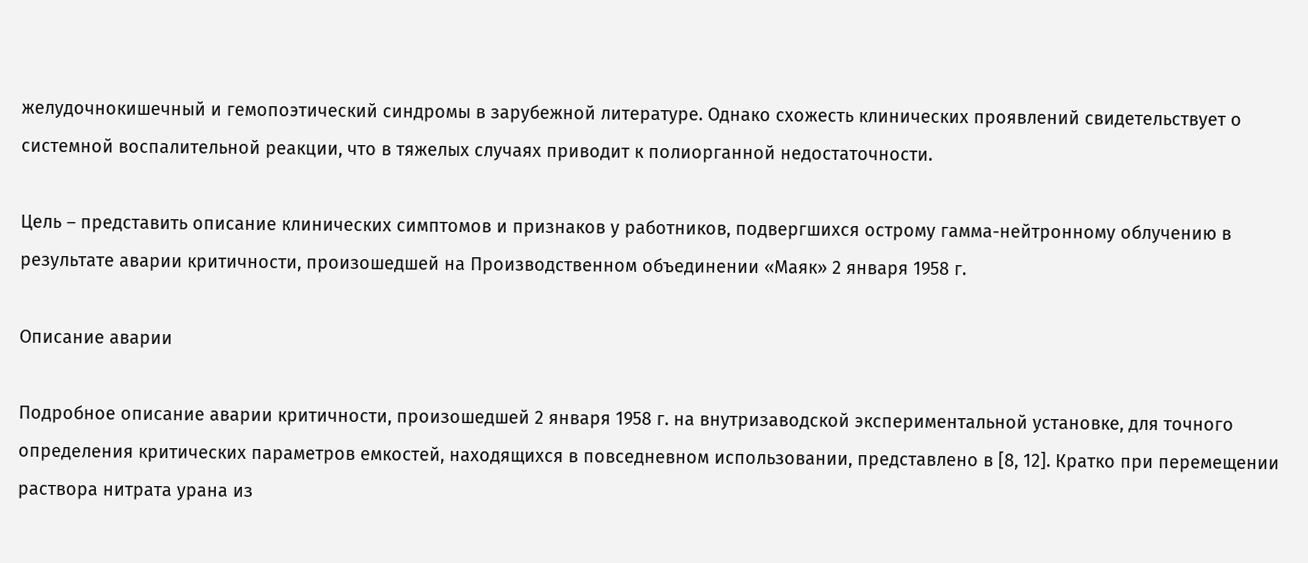желудочнокишечный и гемопоэтический синдромы в зарубежной литературе. Однако схожесть клинических проявлений свидетельствует о системной воспалительной реакции, что в тяжелых случаях приводит к полиорганной недостаточности.

Цель – представить описание клинических симптомов и признаков у работников, подвергшихся острому гамма-нейтронному облучению в результате аварии критичности, произошедшей на Производственном объединении «Маяк» 2 января 1958 г.

Описание аварии

Подробное описание аварии критичности, произошедшей 2 января 1958 г. на внутризаводской экспериментальной установке, для точного определения критических параметров емкостей, находящихся в повседневном использовании, представлено в [8, 12]. Кратко при перемещении раствора нитрата урана из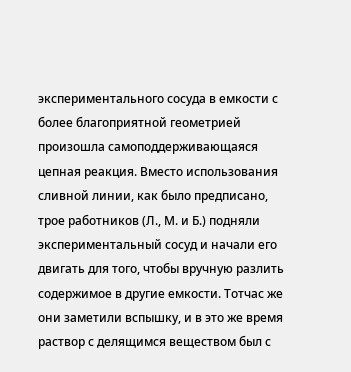экспериментального сосуда в емкости с более благоприятной геометрией произошла самоподдерживающаяся цепная реакция. Вместо использования сливной линии, как было предписано, трое работников (Л., М. и Б.) подняли экспериментальный сосуд и начали его двигать для того, чтобы вручную разлить содержимое в другие емкости. Тотчас же они заметили вспышку, и в это же время раствор с делящимся веществом был с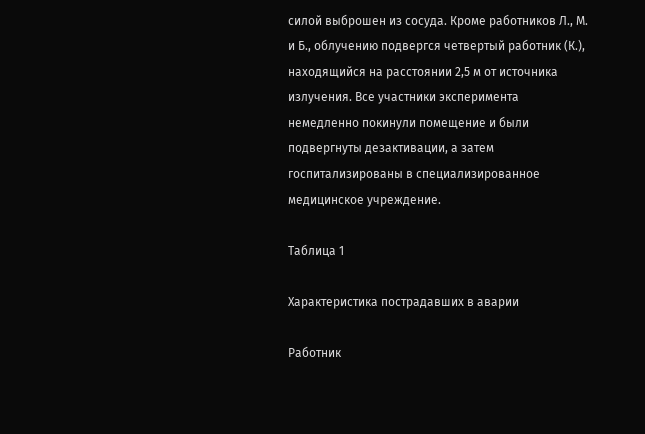силой выброшен из сосуда. Кроме работников Л., М. и Б., облучению подвергся четвертый работник (К.), находящийся на расстоянии 2,5 м от источника излучения. Все участники эксперимента немедленно покинули помещение и были подвергнуты дезактивации, а затем госпитализированы в специализированное медицинское учреждение.

Таблица 1

Характеристика пострадавших в аварии

Работник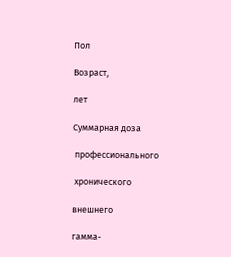Пол

Возраст,

лет

Суммарная доза

 профессионального

 хронического

внешнего

гамма-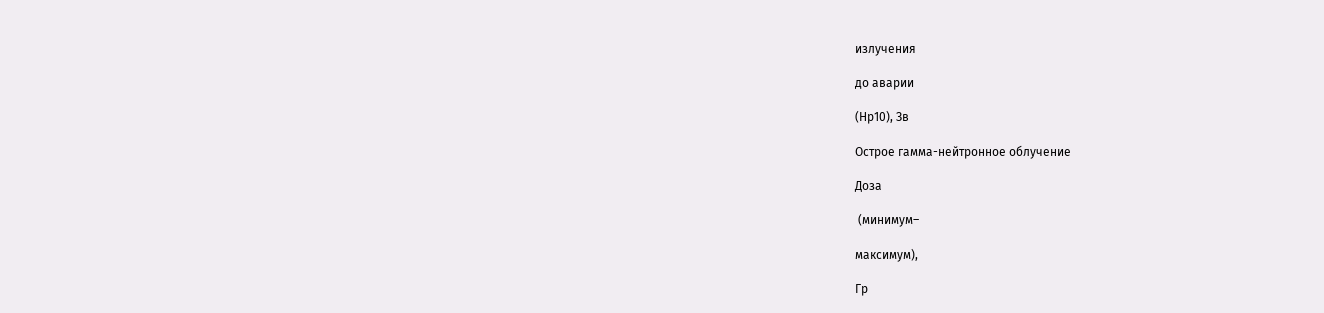излучения

до аварии

(Нр10), Зв

Острое гамма-нейтронное облучение

Доза

 (минимум–

максимум),

Гр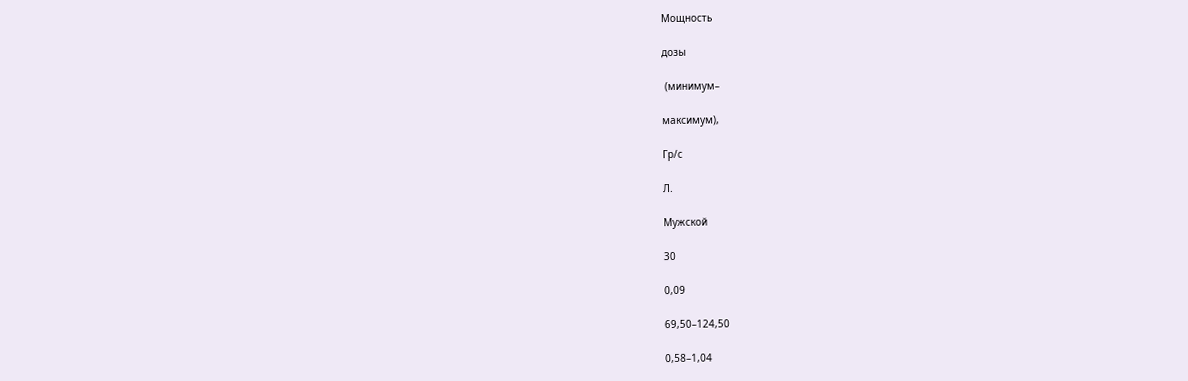Мощность

дозы

 (минимум–

максимум),

Гр/с

Л.

Мужской

30

0,09

69,50–124,50

0,58–1,04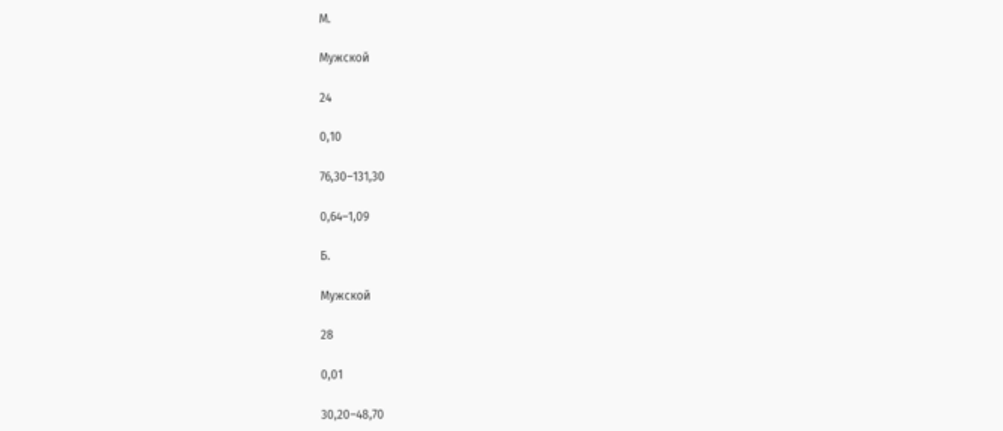М.

Мужской

24

0,10

76,30–131,30

0,64–1,09

Б.

Мужской

28

0,01

30,20–48,70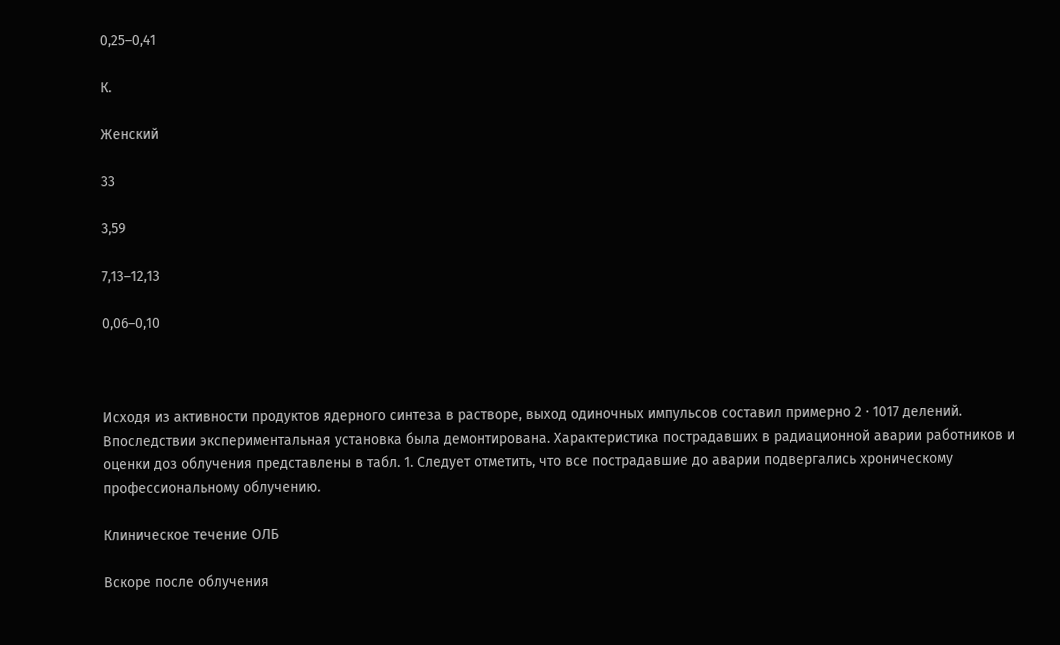0,25–0,41

К.

Женский

33

3,59

7,13–12,13

0,06–0,10



Исходя из активности продуктов ядерного синтеза в растворе, выход одиночных импульсов составил примерно 2 ∙ 1017 делений. Впоследствии экспериментальная установка была демонтирована. Характеристика пострадавших в радиационной аварии работников и оценки доз облучения представлены в табл. 1. Следует отметить, что все пострадавшие до аварии подвергались хроническому профессиональному облучению.

Клиническое течение ОЛБ

Вскоре после облучения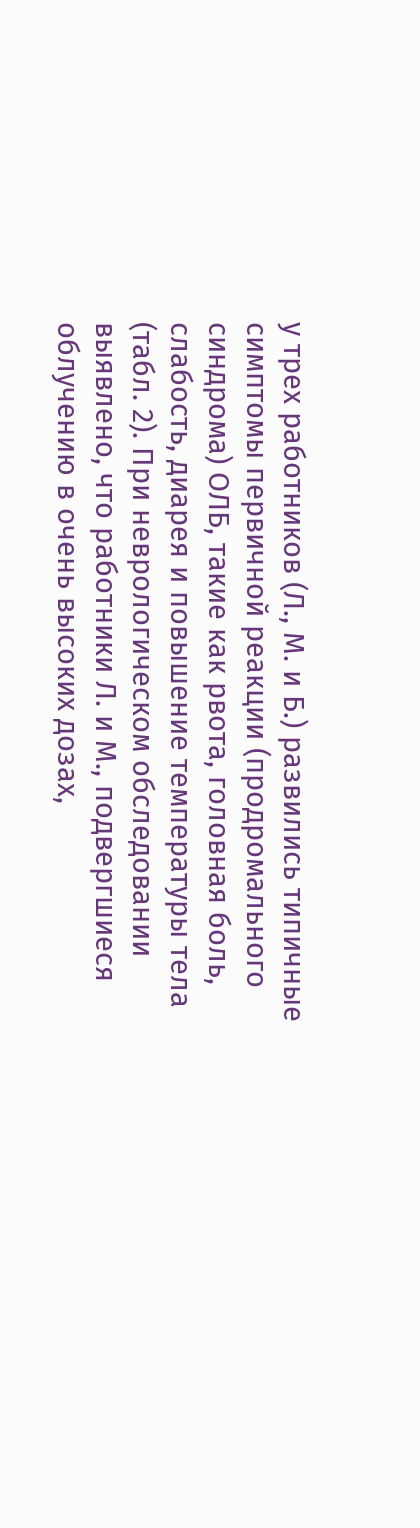у трех работников (Л., М. и Б.) развились типичные симптомы первичной реакции (продромального синдрома) ОЛБ, такие как рвота, головная боль, слабость, диарея и повышение температуры тела (табл. 2). При неврологическом обследовании выявлено, что работники Л. и М., подвергшиеся облучению в очень высоких дозах,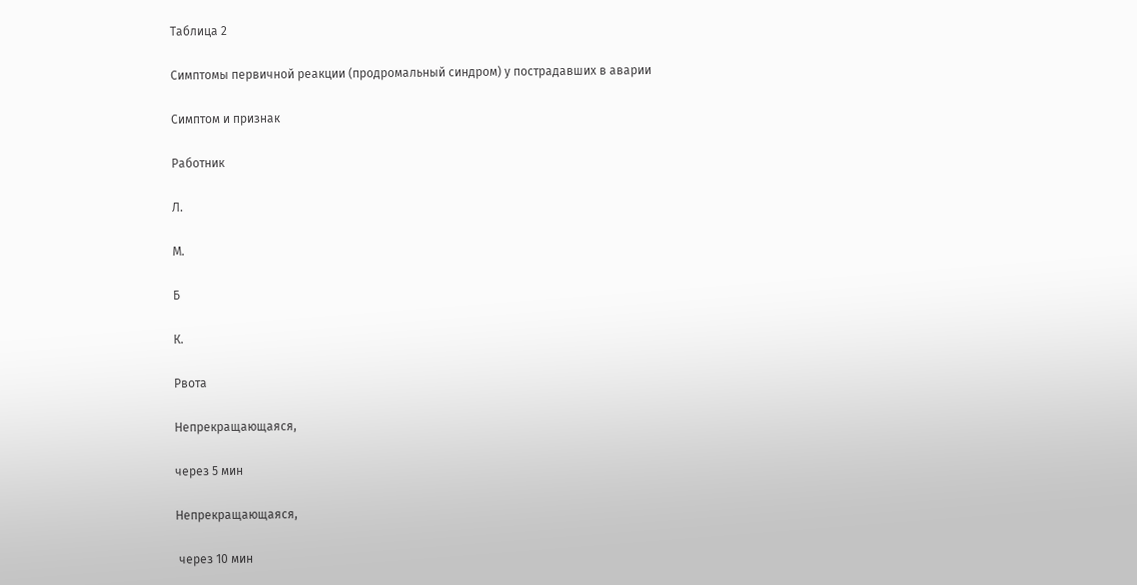Таблица 2

Симптомы первичной реакции (продромальный синдром) у пострадавших в аварии

Симптом и признак

Работник

Л.

М.

Б

К.

Рвота

Непрекращающаяся,

через 5 мин

Непрекращающаяся,

 через 10 мин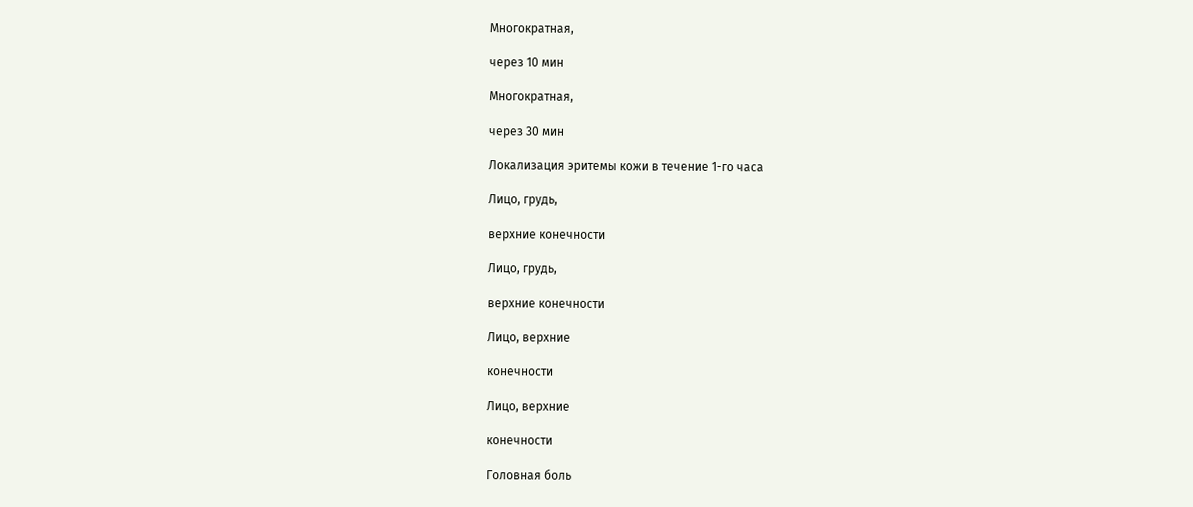Многократная,

через 10 мин

Многократная,

через 30 мин

Локализация эритемы кожи в течение 1-го часа

Лицо, грудь,

верхние конечности

Лицо, грудь,

верхние конечности

Лицо, верхние

конечности

Лицо, верхние

конечности

Головная боль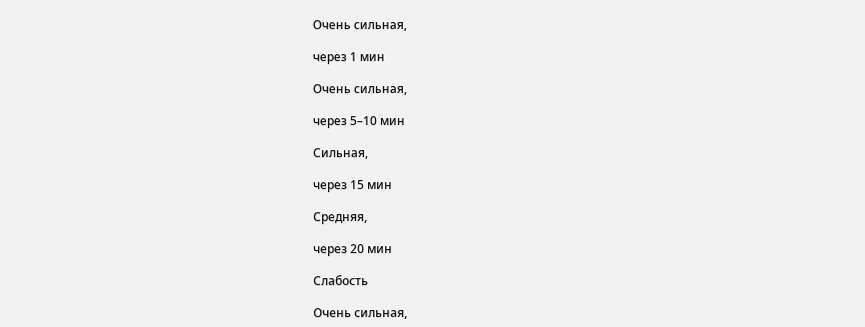Очень сильная,

через 1 мин

Очень сильная,

через 5–10 мин

Сильная,

через 15 мин

Средняя,

через 20 мин

Слабость

Очень сильная,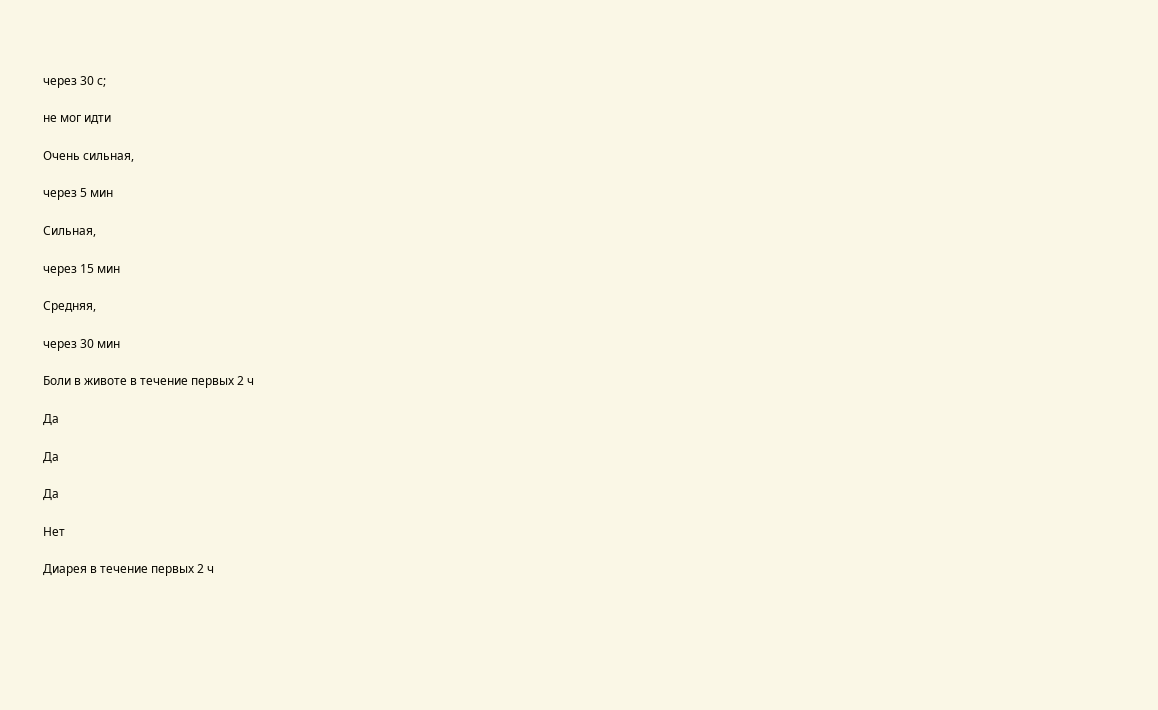через 30 с;

не мог идти

Очень сильная,

через 5 мин

Сильная,

через 15 мин

Средняя,

через 30 мин

Боли в животе в течение первых 2 ч

Да

Да

Да

Нет

Диарея в течение первых 2 ч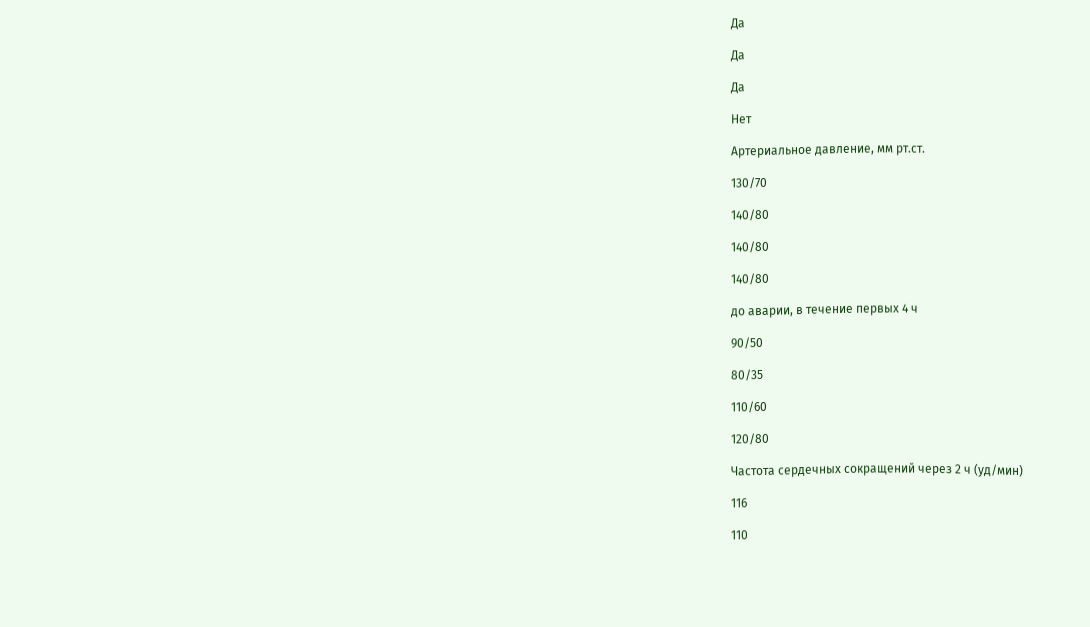Да

Да

Да

Нет

Артериальное давление, мм рт.ст.

130/70

140/80

140/80

140/80

до аварии, в течение первых 4 ч

90/50

80/35

110/60

120/80

Частота сердечных сокращений через 2 ч (уд/мин)

116

110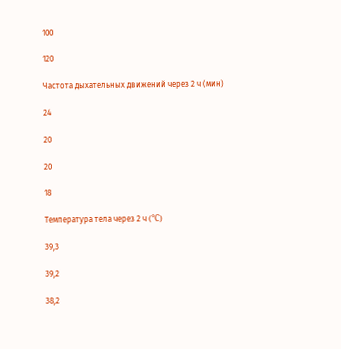100

120

Частота дыхательных движений через 2 ч (мин)

24

20

20

18

Температура тела через 2 ч (°C)

39,3

39,2

38,2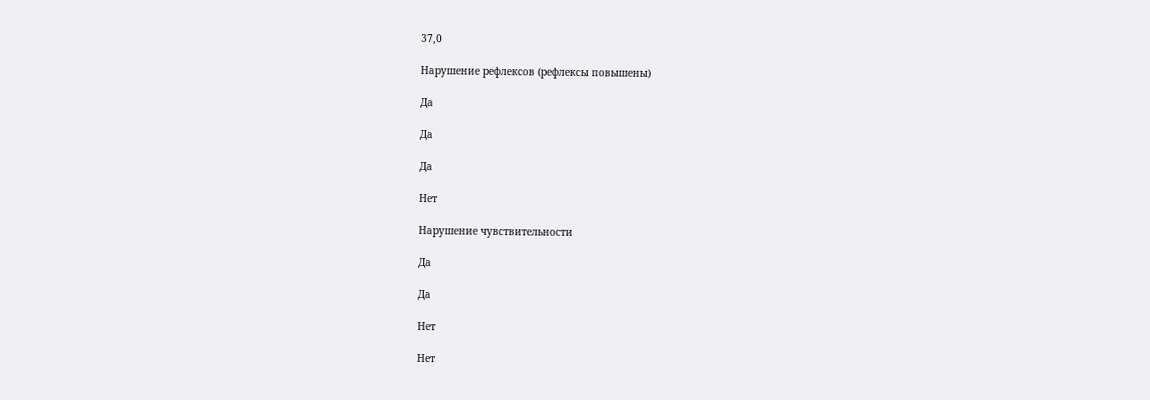37,0

Нарушение рефлексов (рефлексы повышены)

Да

Да

Да

Нет

Нарушение чувствительности

Да

Да

Нет

Нет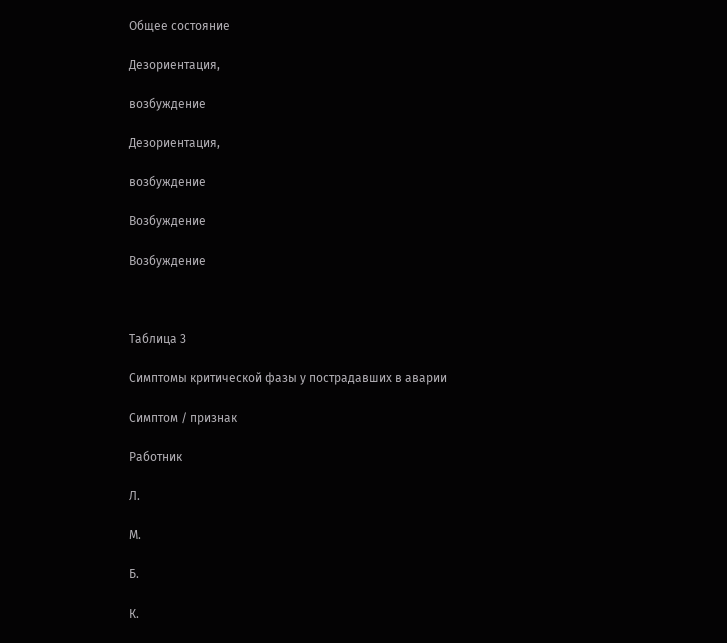Общее состояние

Дезориентация,

возбуждение

Дезориентация,

возбуждение

Возбуждение

Возбуждение



Таблица 3

Симптомы критической фазы у пострадавших в аварии

Симптом / признак

Работник

Л.

М.

Б.

К.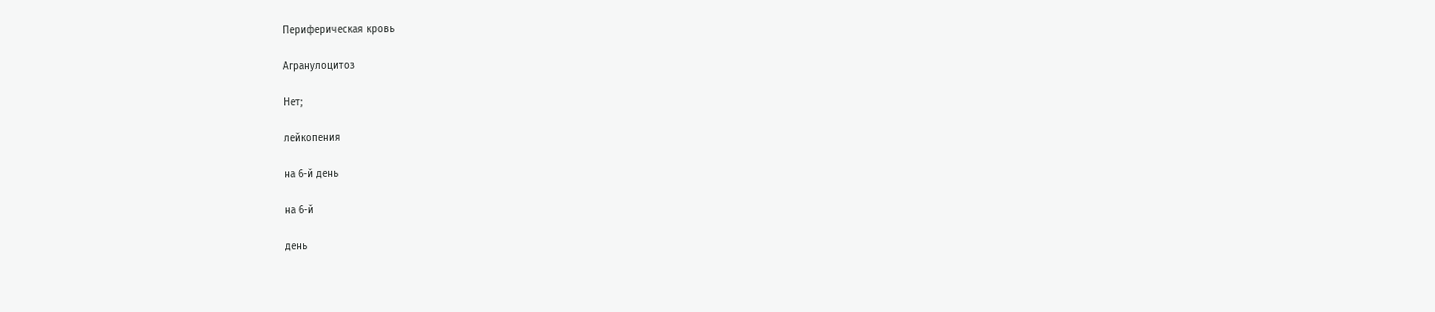Периферическая кровь

Агранулоцитоз

Нет;

лейкопения

на 6-й день

на 6-й

день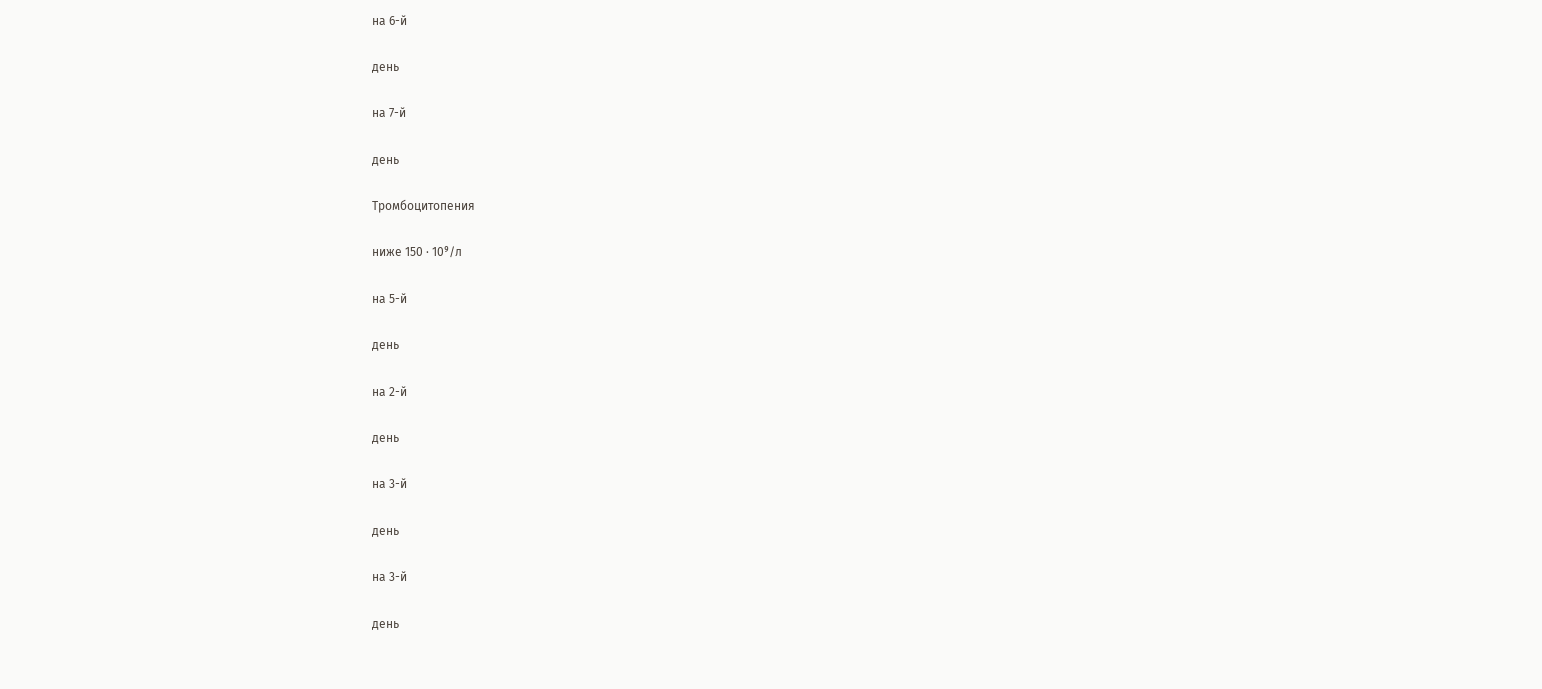на 6-й

день

на 7-й

день

Тромбоцитопения

ниже 150 ∙ 10⁹/л

на 5-й

день

на 2-й

день

на 3-й

день

на 3-й

день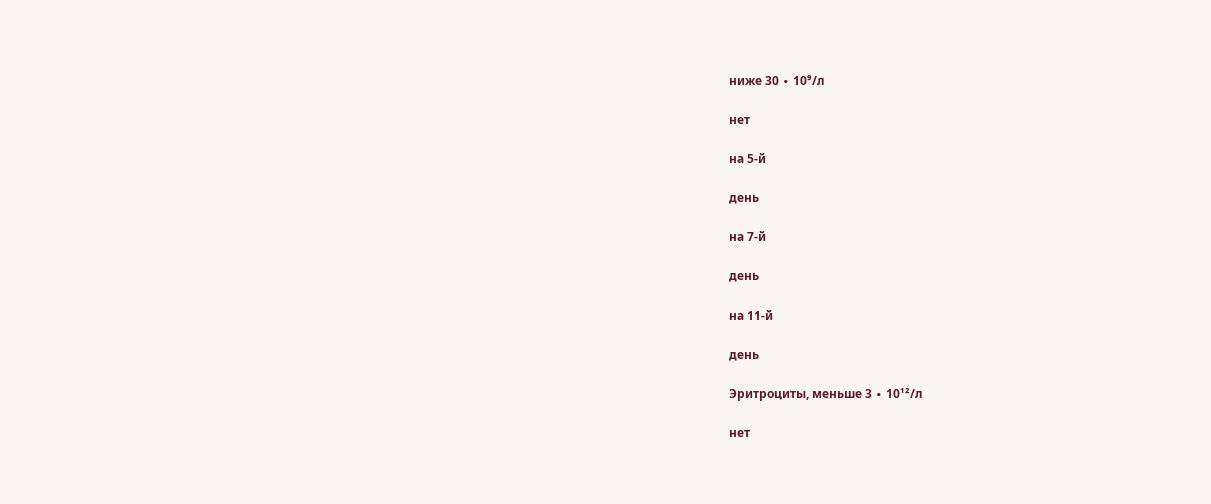ниже 30 ∙ 10⁹/л

нет

на 5-й

день

на 7-й

день

на 11-й

день

Эритроциты, меньше 3 ∙ 10¹²/л

нет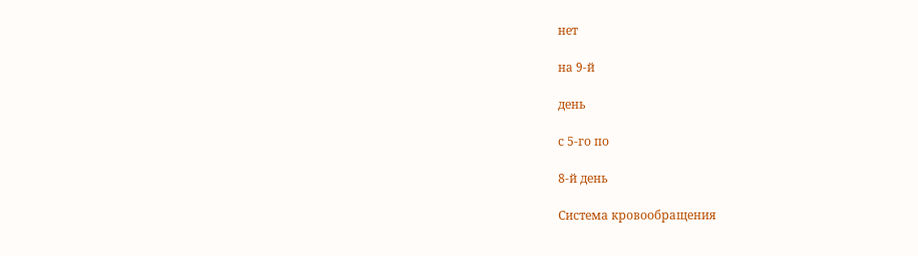нет

на 9-й

день

с 5-го по

8-й день

Система кровообращения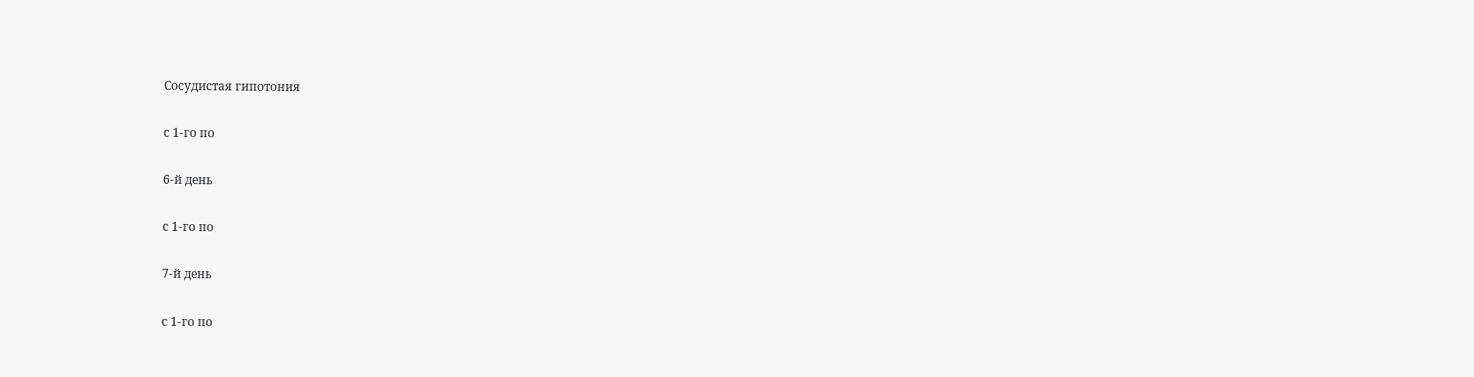Сосудистая гипотония

с 1-го по

6-й день

с 1-го по

7-й день

с 1-го по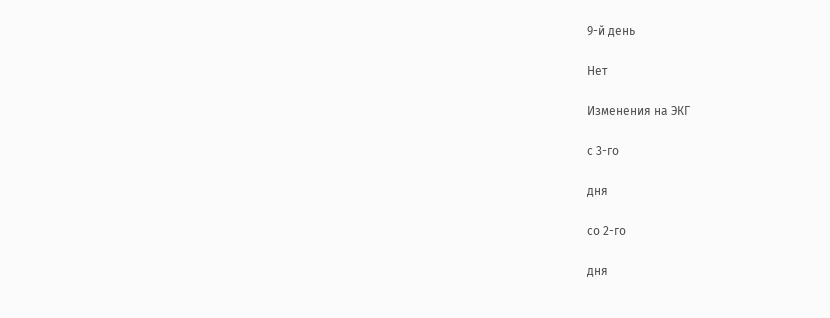9-й день

Нет

Изменения на ЭКГ

с 3-го

дня

со 2-го

дня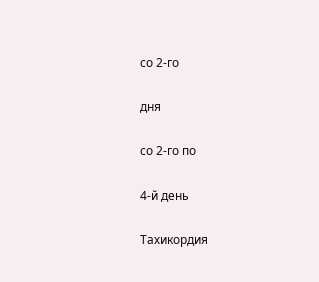со 2-го

дня

со 2-го по

4-й день

Тахикордия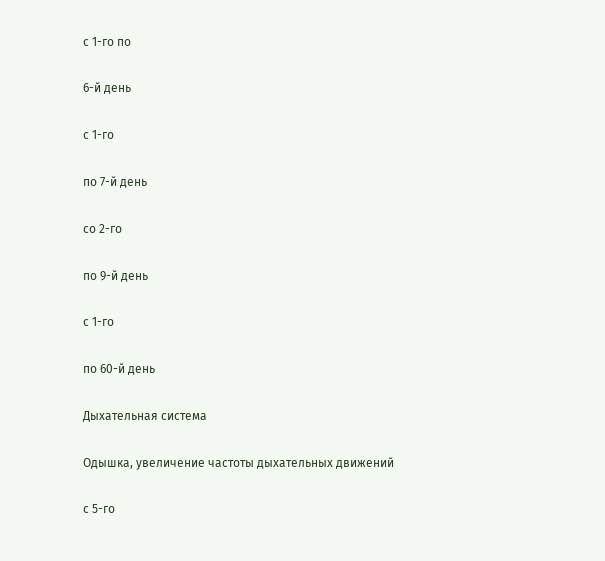с 1-го по

6-й день

с 1-го

по 7-й день

со 2-го

по 9-й день

с 1-го

по 60-й день

Дыхательная система

Одышка, увеличение частоты дыхательных движений

с 5-го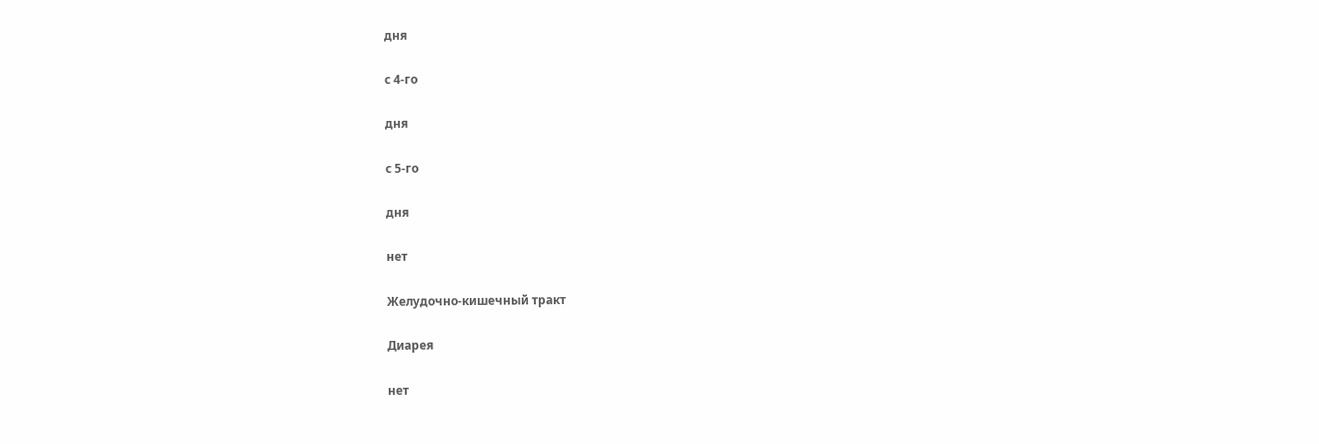дня

с 4-го

дня

с 5-го

дня

нет

Желудочно-кишечный тракт

Диарея

нет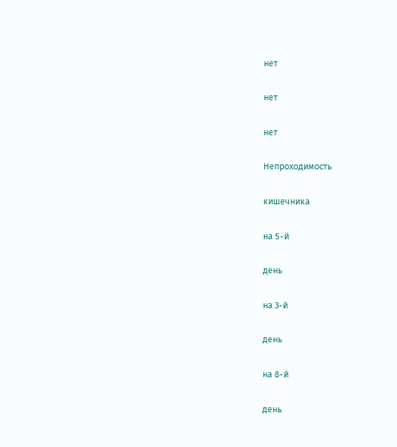нет

нет

нет

Непроходимость

кишечника

на 5-й

день

на 3-й

день

на 8-й

день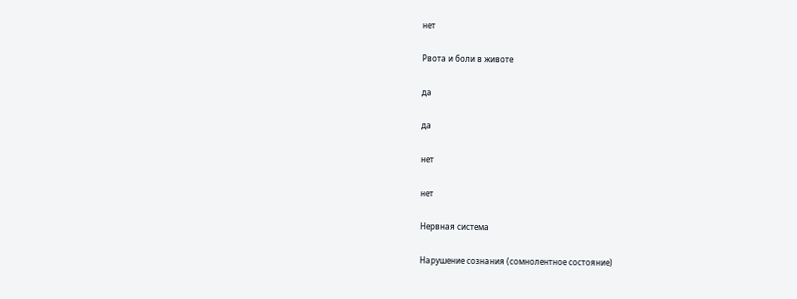нет

Рвота и боли в животе

да

да

нет

нет

Нервная система

Нарушение сознания (сомнолентное состояние)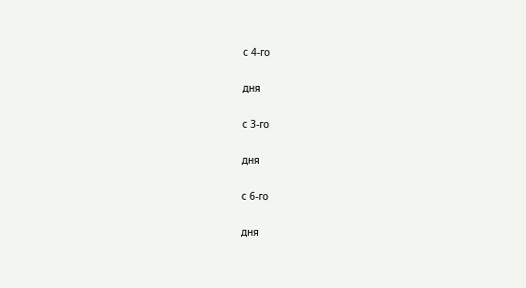с 4-го

дня

с 3-го

дня

с 6-го

дня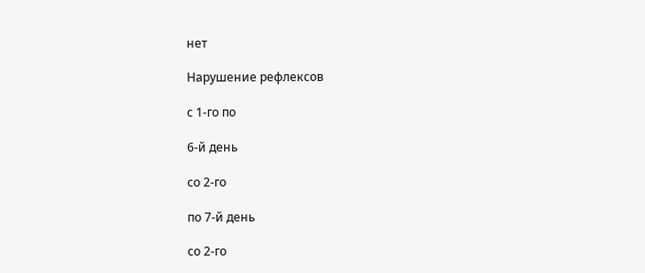нет

Нарушение рефлексов

с 1-го по

6-й день

со 2-го

по 7-й день

со 2-го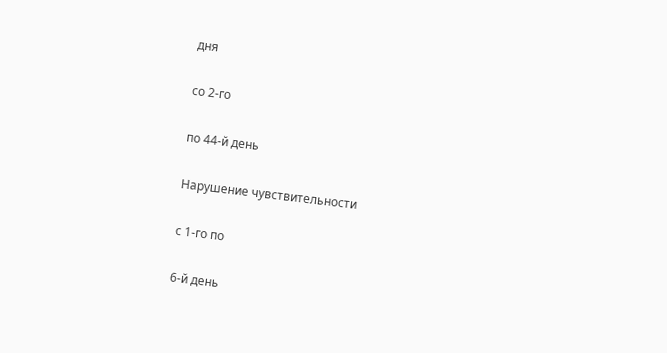дня

со 2-го

по 44-й день

Нарушение чувствительности

с 1-го по

6-й день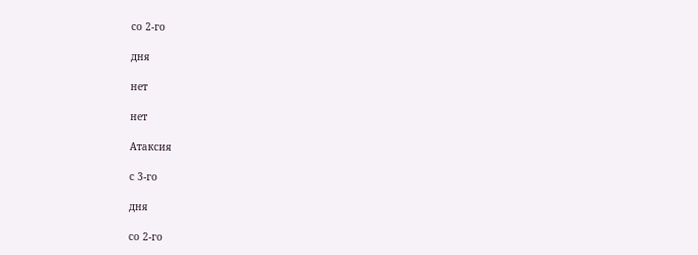со 2-го

дня

нет

нет

Атаксия

с 3-го

дня

со 2-го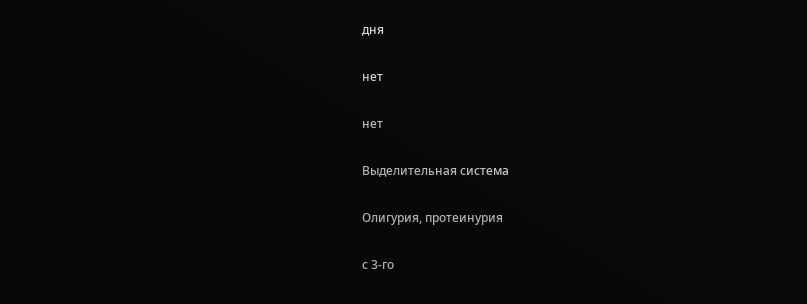дня

нет

нет

Выделительная система

Олигурия, протеинурия

с 3-го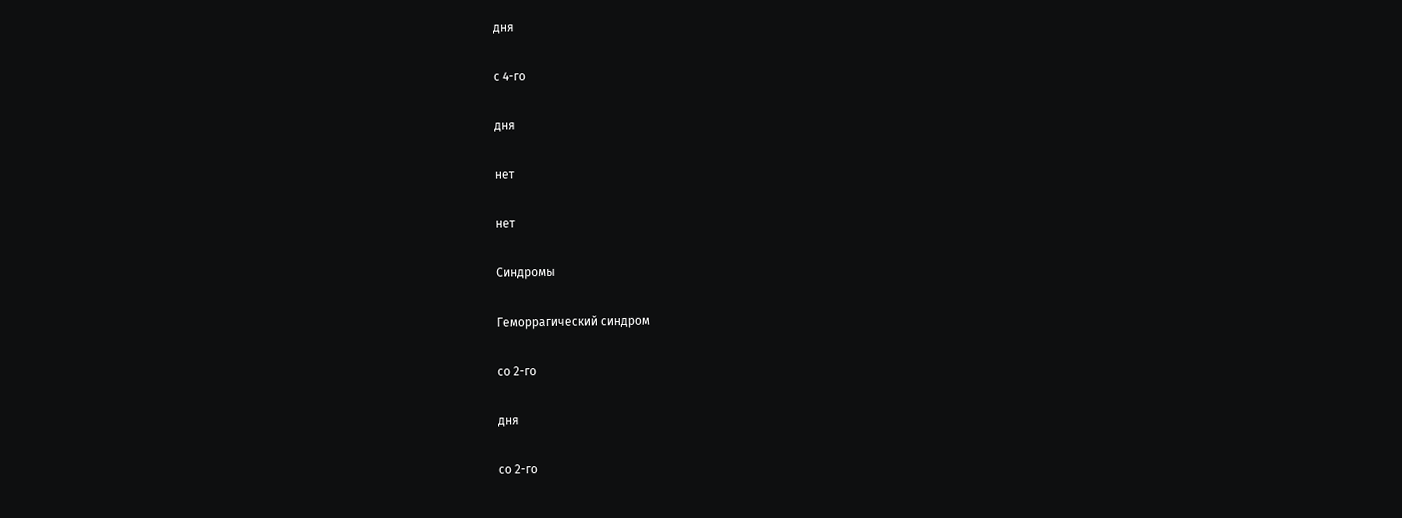дня

с 4-го

дня

нет

нет

Синдромы

Геморрагический синдром

со 2-го

дня

со 2-го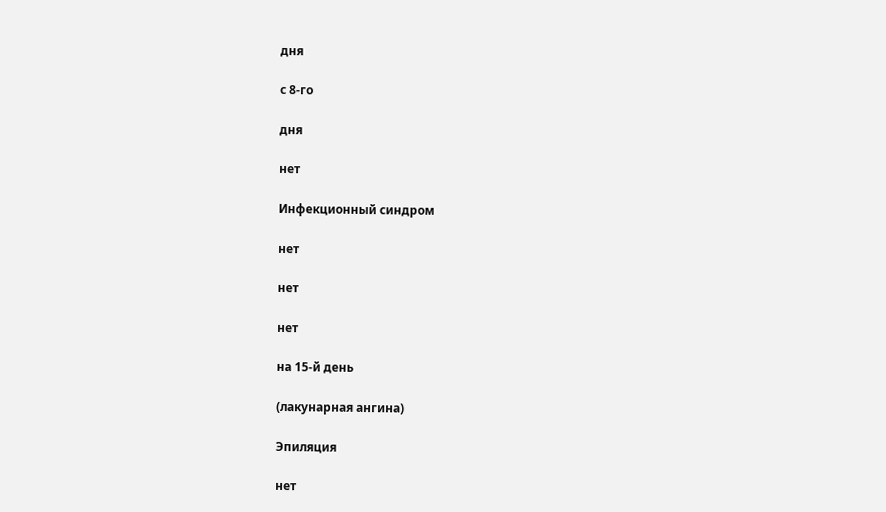дня

с 8-го

дня

нет

Инфекционный синдром

нет

нет

нет

на 15-й день

(лакунарная ангина)

Эпиляция

нет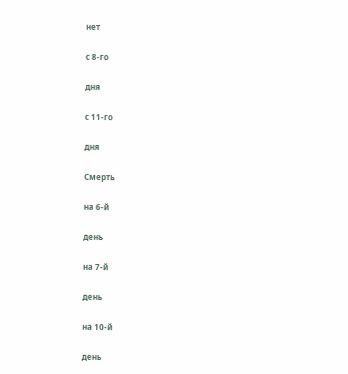нет

с 8-го

дня

с 11-го

дня

Смерть

на 6-й

день

на 7-й

день

на 10-й

день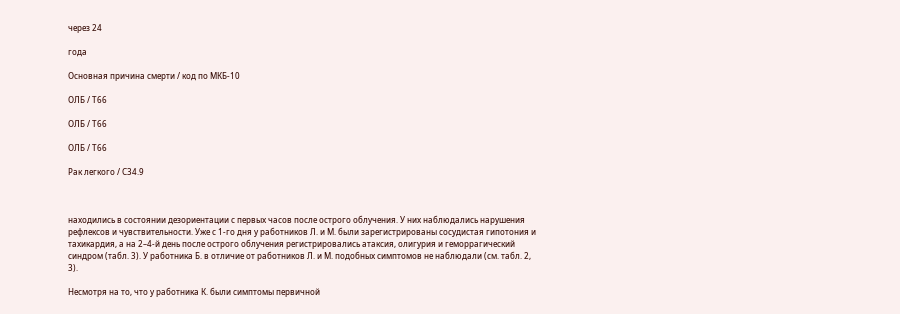через 24

года

Основная причина смерти / код по МКБ-10

ОЛБ / Т66

ОЛБ / Т66

ОЛБ / Т66

Рак легкого / С34.9



находились в состоянии дезориентации с первых часов после острого облучения. У них наблюдались нарушения рефлексов и чувствительности. Уже с 1-го дня у работников Л. и М. были зарегистрированы сосудистая гипотония и тахикардия, а на 2–4-й день после острого облучения регистрировались атаксия, олигурия и геморрагический синдром (табл. 3). У работника Б. в отличие от работников Л. и М. подобных симптомов не наблюдали (см. табл. 2, 3).

Несмотря на то, что у работника К. были симптомы первичной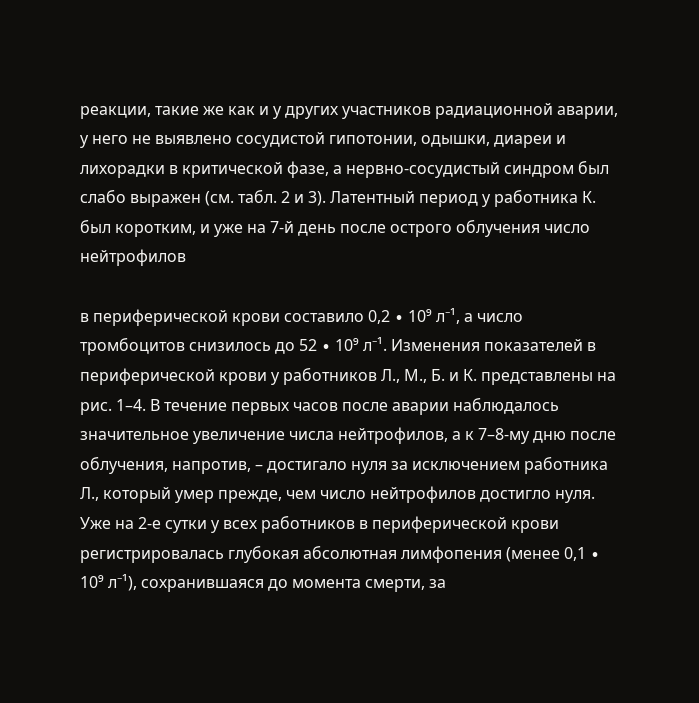реакции, такие же как и у других участников радиационной аварии, у него не выявлено сосудистой гипотонии, одышки, диареи и лихорадки в критической фазе, а нервно-сосудистый синдром был слабо выражен (см. табл. 2 и 3). Латентный период у работника К. был коротким, и уже на 7-й день после острого облучения число нейтрофилов

в периферической крови составило 0,2 ∙ 10⁹ л⁻¹, а число тромбоцитов снизилось до 52 ∙ 10⁹ л⁻¹. Изменения показателей в периферической крови у работников Л., М., Б. и К. представлены на рис. 1–4. В течение первых часов после аварии наблюдалось значительное увеличение числа нейтрофилов, а к 7–8-му дню после облучения, напротив, – достигало нуля за исключением работника Л., который умер прежде, чем число нейтрофилов достигло нуля. Уже на 2-е сутки у всех работников в периферической крови регистрировалась глубокая абсолютная лимфопения (менее 0,1 ∙ 10⁹ л⁻¹), сохранившаяся до момента смерти, за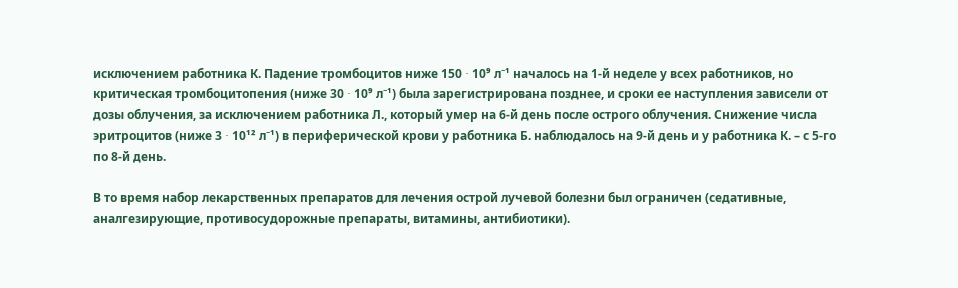исключением работника К. Падение тромбоцитов ниже 150 ∙ 10⁹ л⁻¹ началось на 1-й неделе у всех работников, но критическая тромбоцитопения (ниже 30 ∙ 10⁹ л⁻¹) была зарегистрирована позднее, и сроки ее наступления зависели от дозы облучения, за исключением работника Л., который умер на 6-й день после острого облучения. Снижение числа эритроцитов (ниже 3 ∙ 10¹² л⁻¹) в периферической крови у работника Б. наблюдалось на 9-й день и у работника К. – с 5-го по 8-й день.

В то время набор лекарственных препаратов для лечения острой лучевой болезни был ограничен (седативные, аналгезирующие, противосудорожные препараты, витамины, антибиотики).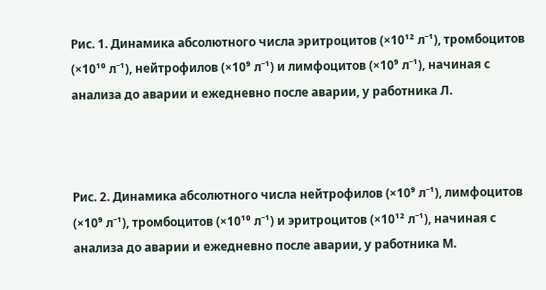Рис. 1. Динамика абсолютного числа эритроцитов (×10¹² л⁻¹), тромбоцитов (×10¹⁰ л⁻¹), нейтрофилов (×10⁹ л⁻¹) и лимфоцитов (×10⁹ л⁻¹), начиная с анализа до аварии и ежедневно после аварии, у работника Л.



Рис. 2. Динамика абсолютного числа нейтрофилов (×10⁹ л⁻¹), лимфоцитов (×10⁹ л⁻¹), тромбоцитов (×10¹⁰ л⁻¹) и эритроцитов (×10¹² л⁻¹), начиная с анализа до аварии и ежедневно после аварии, у работника М.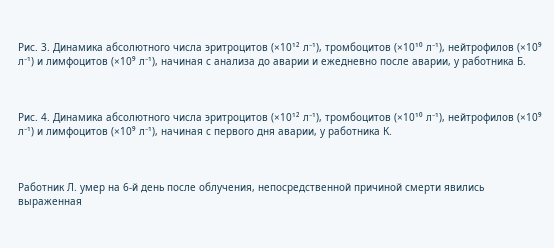Рис. 3. Динамика абсолютного числа эритроцитов (×10¹² л⁻¹), тромбоцитов (×10¹⁰ л⁻¹), нейтрофилов (×10⁹ л⁻¹) и лимфоцитов (×10⁹ л⁻¹), начиная с анализа до аварии и ежедневно после аварии, у работника Б.



Рис. 4. Динамика абсолютного числа эритроцитов (×10¹² л⁻¹), тромбоцитов (×10¹⁰ л⁻¹), нейтрофилов (×10⁹ л⁻¹) и лимфоцитов (×10⁹ л⁻¹), начиная с первого дня аварии, у работника К.



Работник Л. умер на 6-й день после облучения, непосредственной причиной смерти явились выраженная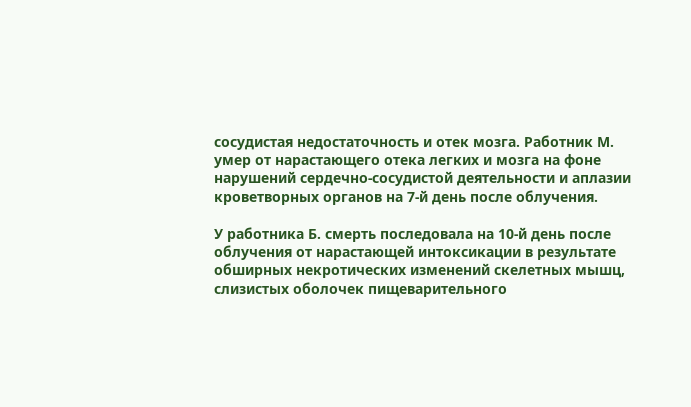сосудистая недостаточность и отек мозга. Работник М. умер от нарастающего отека легких и мозга на фоне нарушений сердечно-сосудистой деятельности и аплазии кроветворных органов на 7-й день после облучения.

У работника Б. смерть последовала на 10-й день после облучения от нарастающей интоксикации в результате обширных некротических изменений скелетных мышц, слизистых оболочек пищеварительного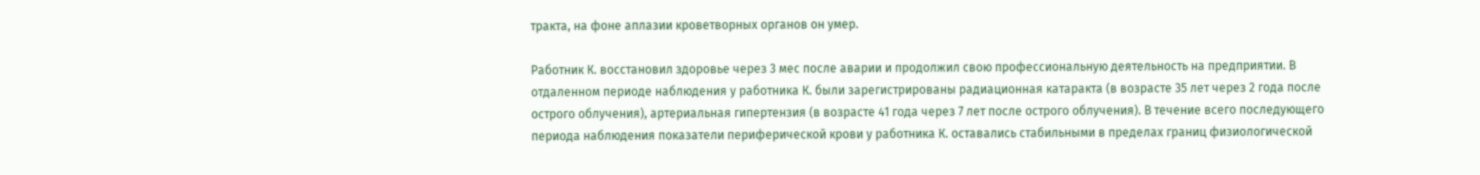тракта, на фоне аплазии кроветворных органов он умер.

Работник К. восстановил здоровье через 3 мес после аварии и продолжил свою профессиональную деятельность на предприятии. В отдаленном периоде наблюдения у работника К. были зарегистрированы радиационная катаракта (в возрасте 35 лет через 2 года после острого облучения), артериальная гипертензия (в возрасте 41 года через 7 лет после острого облучения). В течение всего последующего периода наблюдения показатели периферической крови у работника К. оставались стабильными в пределах границ физиологической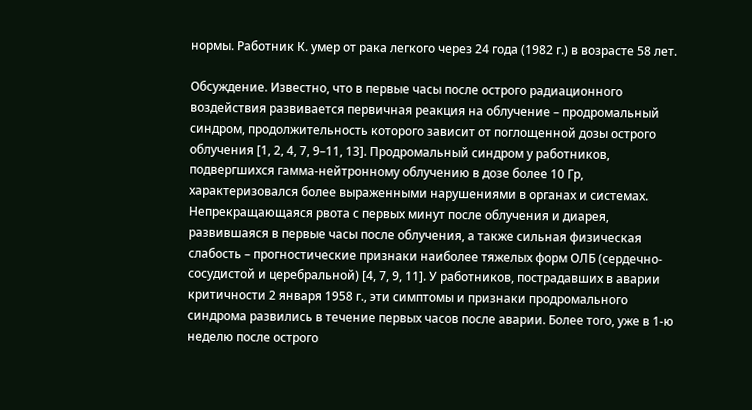нормы. Работник К. умер от рака легкого через 24 года (1982 г.) в возрасте 58 лет.

Обсуждение. Известно, что в первые часы после острого радиационного воздействия развивается первичная реакция на облучение – продромальный синдром, продолжительность которого зависит от поглощенной дозы острого облучения [1, 2, 4, 7, 9–11, 13]. Продромальный синдром у работников, подвергшихся гамма-нейтронному облучению в дозе более 10 Гр, характеризовался более выраженными нарушениями в органах и системах. Непрекращающаяся рвота с первых минут после облучения и диарея, развившаяся в первые часы после облучения, а также сильная физическая слабость – прогностические признаки наиболее тяжелых форм ОЛБ (сердечно-сосудистой и церебральной) [4, 7, 9, 11]. У работников, пострадавших в аварии критичности 2 января 1958 г., эти симптомы и признаки продромального синдрома развились в течение первых часов после аварии. Более того, уже в 1-ю неделю после острого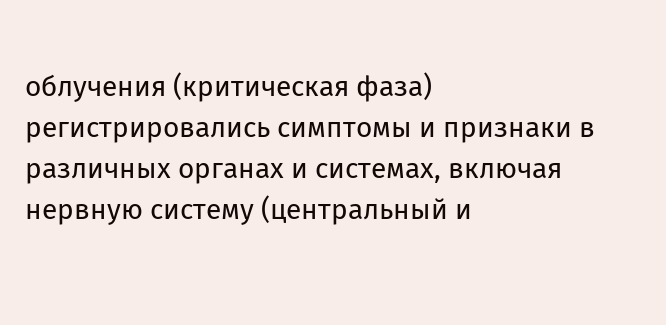облучения (критическая фаза) регистрировались симптомы и признаки в различных органах и системах, включая нервную систему (центральный и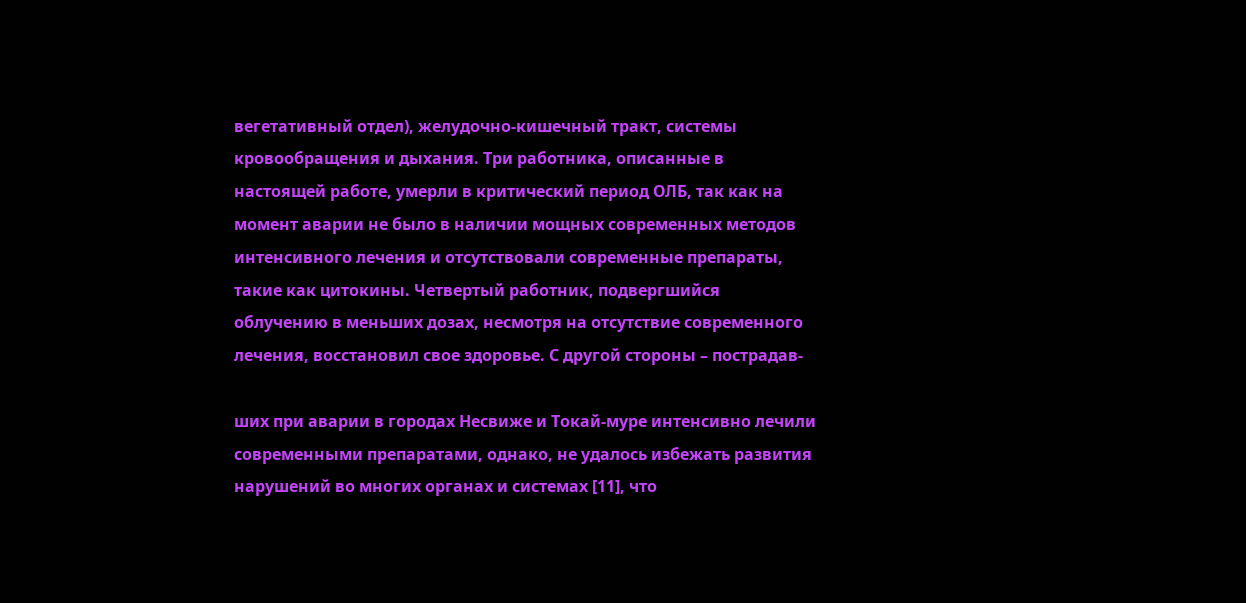вегетативный отдел), желудочно-кишечный тракт, системы кровообращения и дыхания. Три работника, описанные в настоящей работе, умерли в критический период ОЛБ, так как на момент аварии не было в наличии мощных современных методов интенсивного лечения и отсутствовали современные препараты, такие как цитокины. Четвертый работник, подвергшийся облучению в меньших дозах, несмотря на отсутствие современного лечения, восстановил свое здоровье. С другой стороны – пострадав-

ших при аварии в городах Несвиже и Токай-муре интенсивно лечили современными препаратами, однако, не удалось избежать развития нарушений во многих органах и системах [11], что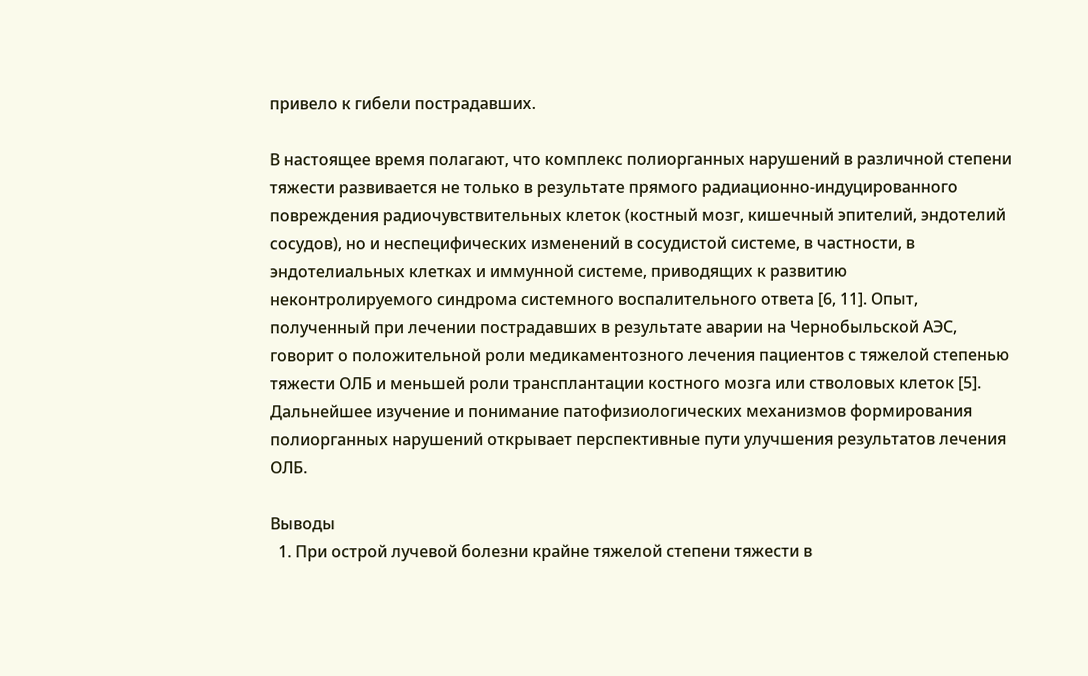привело к гибели пострадавших.

В настоящее время полагают, что комплекс полиорганных нарушений в различной степени тяжести развивается не только в результате прямого радиационно-индуцированного повреждения радиочувствительных клеток (костный мозг, кишечный эпителий, эндотелий сосудов), но и неспецифических изменений в сосудистой системе, в частности, в эндотелиальных клетках и иммунной системе, приводящих к развитию неконтролируемого синдрома системного воспалительного ответа [6, 11]. Опыт, полученный при лечении пострадавших в результате аварии на Чернобыльской АЭС, говорит о положительной роли медикаментозного лечения пациентов с тяжелой степенью тяжести ОЛБ и меньшей роли трансплантации костного мозга или стволовых клеток [5]. Дальнейшее изучение и понимание патофизиологических механизмов формирования полиорганных нарушений открывает перспективные пути улучшения результатов лечения ОЛБ.

Выводы
  1. При острой лучевой болезни крайне тяжелой степени тяжести в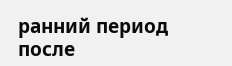ранний период после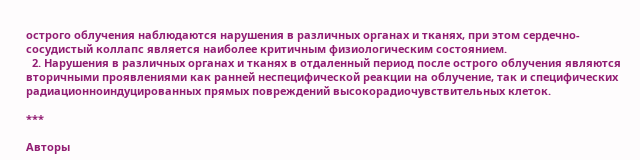острого облучения наблюдаются нарушения в различных органах и тканях, при этом сердечно-сосудистый коллапс является наиболее критичным физиологическим состоянием.
  2. Нарушения в различных органах и тканях в отдаленный период после острого облучения являются вторичными проявлениями как ранней неспецифической реакции на облучение, так и специфических радиационноиндуцированных прямых повреждений высокорадиочувствительных клеток.

***

Авторы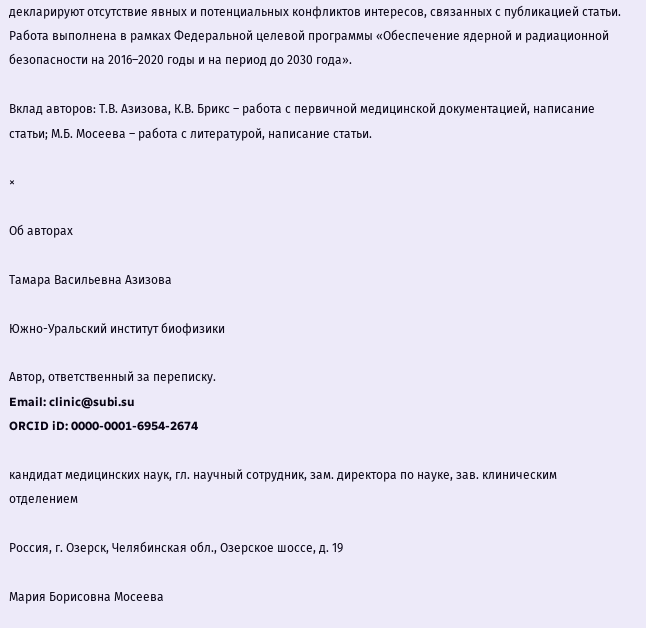декларируют отсутствие явных и потенциальных конфликтов интересов, связанных с публикацией статьи. Работа выполнена в рамках Федеральной целевой программы «Обеспечение ядерной и радиационной безопасности на 2016–2020 годы и на период до 2030 года».

Вклад авторов: Т.В. Азизова, К.В. Брикс – работа с первичной медицинской документацией, написание статьи; М.Б. Мосеева – работа с литературой, написание статьи.

×

Об авторах

Тамара Васильевна Азизова

Южно-Уральский институт биофизики

Автор, ответственный за переписку.
Email: clinic@subi.su
ORCID iD: 0000-0001-6954-2674

кандидат медицинских наук, гл. научный сотрудник, зам. директора по науке, зав. клиническим отделением

Россия, г. Озерск, Челябинская обл., Озерское шоссе, д. 19

Мария Борисовна Мосеева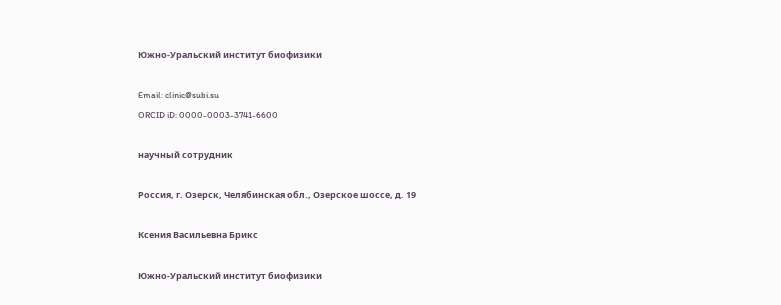Южно-Уральский институт биофизики

Email: clinic@subi.su
ORCID iD: 0000-0003-3741-6600

научный сотрудник

Россия, г. Озерск, Челябинская обл., Озерское шоссе, д. 19

Ксения Васильевна Брикс

Южно-Уральский институт биофизики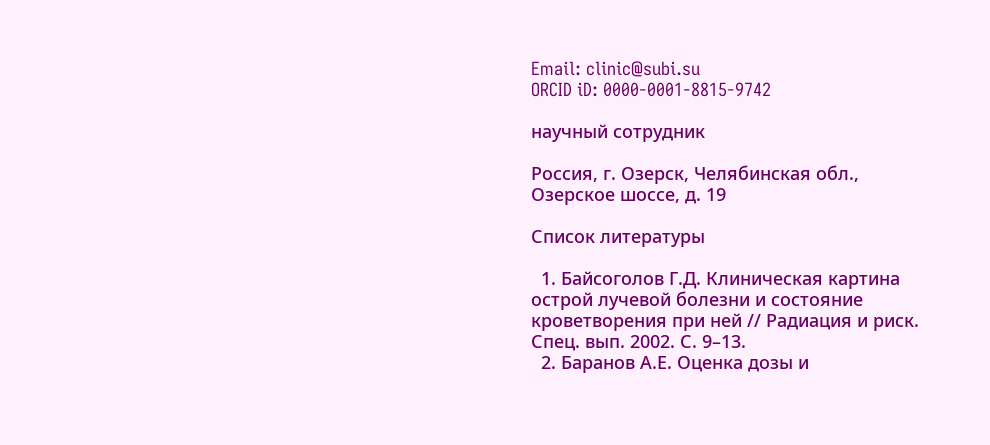Email: clinic@subi.su
ORCID iD: 0000-0001-8815-9742

научный сотрудник

Россия, г. Озерск, Челябинская обл., Озерское шоссе, д. 19

Список литературы

  1. Байсоголов Г.Д. Клиническая картина острой лучевой болезни и состояние кроветворения при ней // Радиация и риск. Спец. вып. 2002. С. 9–13.
  2. Баранов А.Е. Оценка дозы и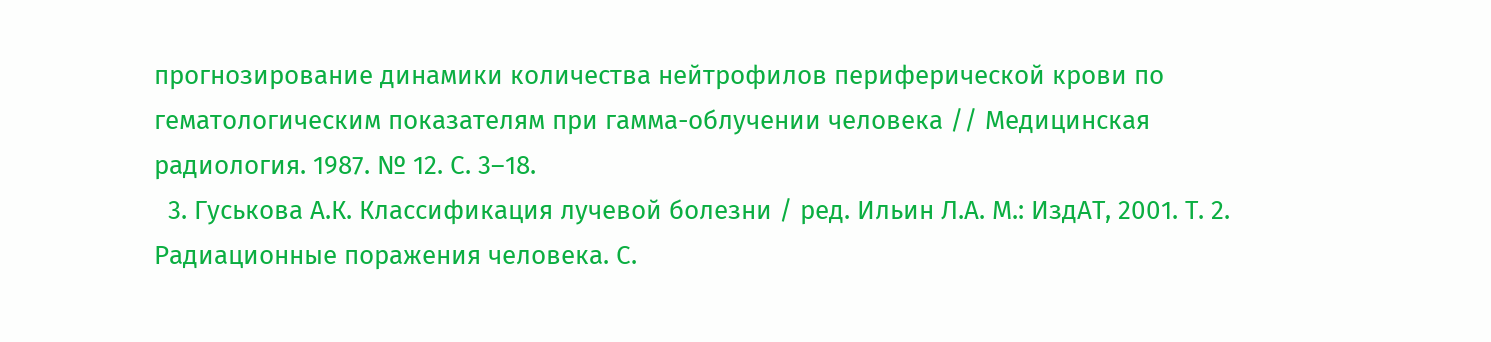прогнозирование динамики количества нейтрофилов периферической крови по гематологическим показателям при гамма-облучении человека // Медицинская радиология. 1987. № 12. С. 3–18.
  3. Гуськова А.К. Классификация лучевой болезни / ред. Ильин Л.А. М.: ИздАТ, 2001. Т. 2. Радиационные поражения человека. С.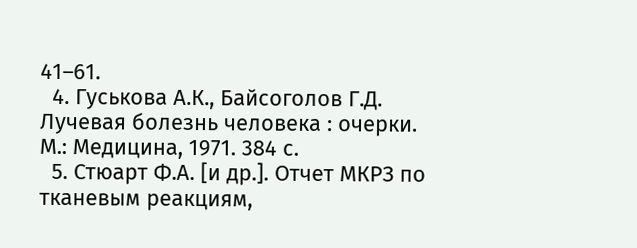41–61.
  4. Гуськова А.К., Байсоголов Г.Д. Лучевая болезнь человека : очерки. М.: Медицина, 1971. 384 с.
  5. Стюарт Ф.А. [и др.]. Отчет МКРЗ по тканевым реакциям,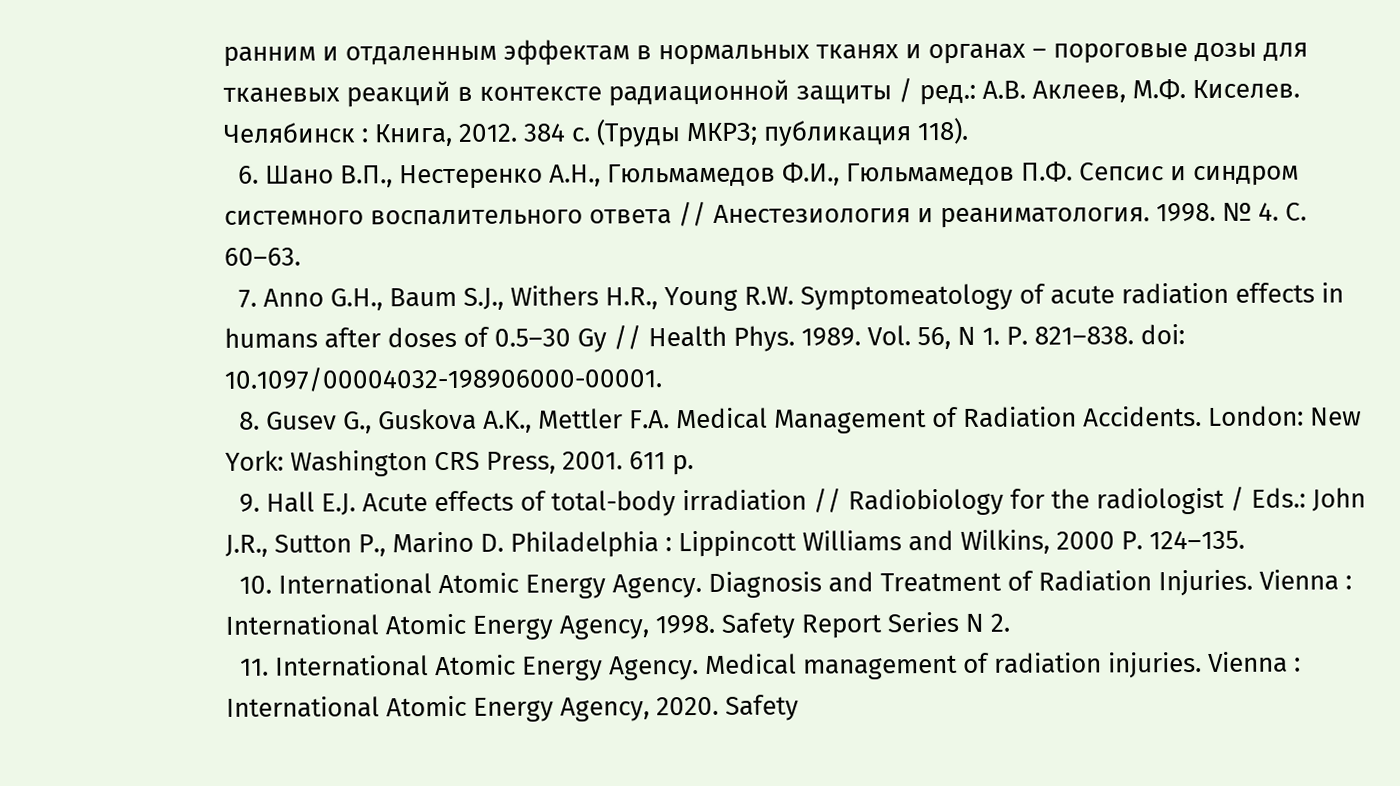ранним и отдаленным эффектам в нормальных тканях и органах – пороговые дозы для тканевых реакций в контексте радиационной защиты / ред.: А.В. Аклеев, М.Ф. Киселев. Челябинск : Книга, 2012. 384 с. (Труды МКРЗ; публикация 118).
  6. Шано В.П., Нестеренко А.Н., Гюльмамедов Ф.И., Гюльмамедов П.Ф. Сепсис и синдром системного воспалительного ответа // Анестезиология и реаниматология. 1998. № 4. С. 60–63.
  7. Anno G.H., Baum S.J., Withers H.R., Young R.W. Symptomeatology of acute radiation effects in humans after doses of 0.5–30 Gy // Health Phys. 1989. Vol. 56, N 1. P. 821–838. doi: 10.1097/00004032-198906000-00001.
  8. Gusev G., Guskova A.K., Mettler F.A. Medical Management of Radiation Accidents. London: New York: Washington CRS Press, 2001. 611 p.
  9. Hall E.J. Acute effects of total-body irradiation // Radiobiology for the radiologist / Eds.: John J.R., Sutton P., Marino D. Philadelphia : Lippincott Williams and Wilkins, 2000 P. 124–135.
  10. International Atomic Energy Agency. Diagnosis and Treatment of Radiation Injuries. Vienna : International Atomic Energy Agency, 1998. Safety Report Series N 2.
  11. International Atomic Energy Agency. Medical management of radiation injuries. Vienna : International Atomic Energy Agency, 2020. Safety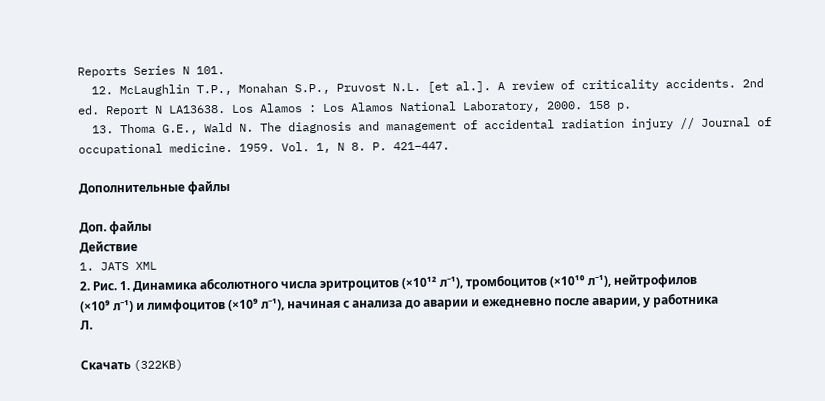Reports Series N 101.
  12. McLaughlin T.P., Monahan S.P., Pruvost N.L. [et al.]. A review of criticality accidents. 2nd ed. Report N LA13638. Los Alamos : Los Alamos National Laboratory, 2000. 158 p.
  13. Thoma G.E., Wald N. The diagnosis and management of accidental radiation injury // Journal of occupational medicine. 1959. Vol. 1, N 8. P. 421–447.

Дополнительные файлы

Доп. файлы
Действие
1. JATS XML
2. Рис. 1. Динамика абсолютного числа эритроцитов (×10¹² л⁻¹), тромбоцитов (×10¹⁰ л⁻¹), нейтрофилов (×10⁹ л⁻¹) и лимфоцитов (×10⁹ л⁻¹), начиная с анализа до аварии и ежедневно после аварии, у работника Л.

Скачать (322KB)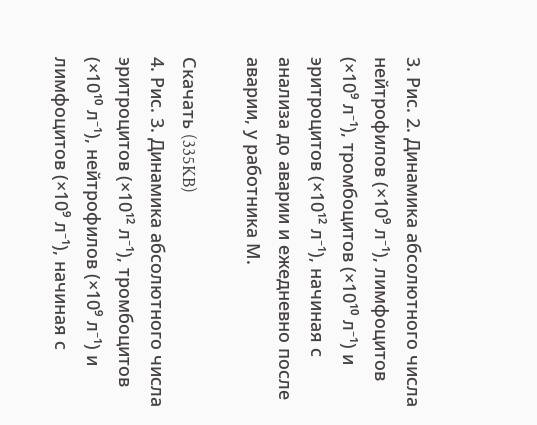3. Рис. 2. Динамика абсолютного числа нейтрофилов (×10⁹ л⁻¹), лимфоцитов (×10⁹ л⁻¹), тромбоцитов (×10¹⁰ л⁻¹) и эритроцитов (×10¹² л⁻¹), начиная с анализа до аварии и ежедневно после аварии, у работника М.

Скачать (335KB)
4. Рис. 3. Динамика абсолютного числа эритроцитов (×10¹² л⁻¹), тромбоцитов (×10¹⁰ л⁻¹), нейтрофилов (×10⁹ л⁻¹) и лимфоцитов (×10⁹ л⁻¹), начиная с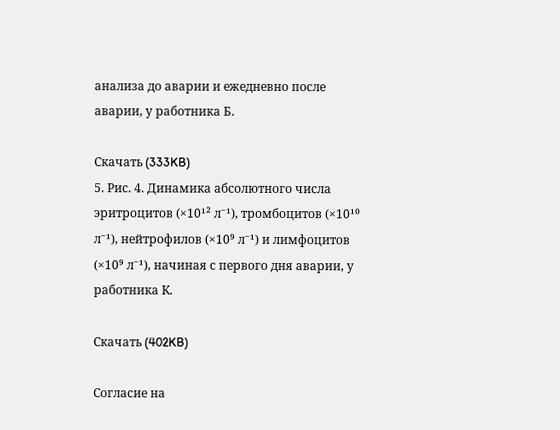анализа до аварии и ежедневно после аварии, у работника Б.

Скачать (333KB)
5. Рис. 4. Динамика абсолютного числа эритроцитов (×10¹² л⁻¹), тромбоцитов (×10¹⁰ л⁻¹), нейтрофилов (×10⁹ л⁻¹) и лимфоцитов (×10⁹ л⁻¹), начиная с первого дня аварии, у работника К.

Скачать (402KB)

Согласие на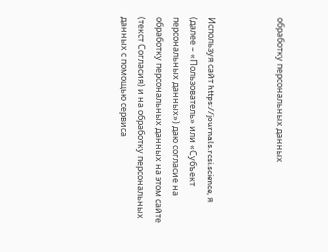обработку персональных данных



Используя сайт https://journals.rcsi.science, я (далее – «Пользователь» или «Субъект персональных данных») даю согласие на обработку персональных данных на этом сайте (текст Согласия) и на обработку персональных данных с помощью сервиса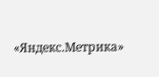«Яндекс.Метрика»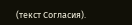(текст Согласия).